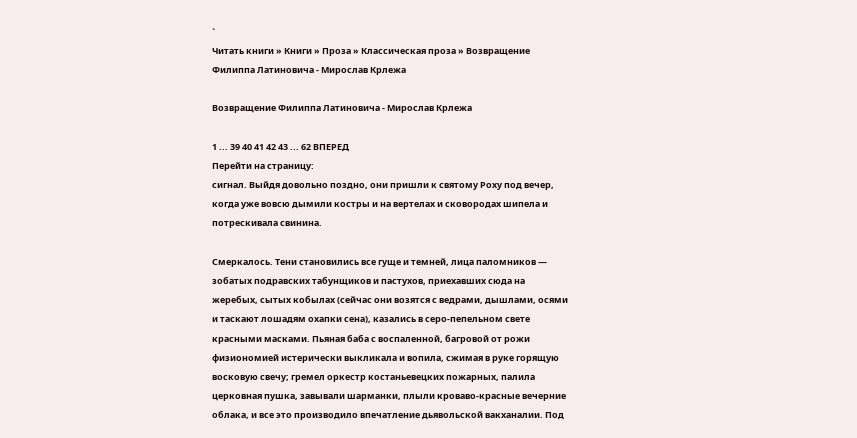`
Читать книги » Книги » Проза » Классическая проза » Возвращение Филиппа Латиновича - Мирослав Крлежа

Возвращение Филиппа Латиновича - Мирослав Крлежа

1 ... 39 40 41 42 43 ... 62 ВПЕРЕД
Перейти на страницу:
сигнал. Выйдя довольно поздно, они пришли к святому Роху под вечер, когда уже вовсю дымили костры и на вертелах и сковородах шипела и потрескивала свинина.

Смеркалось. Тени становились все гуще и темней, лица паломников — зобатых подравских табунщиков и пастухов, приехавших сюда на жеребых, сытых кобылах (сейчас они возятся с ведрами, дышлами, осями и таскают лошадям охапки сена), казались в серо-пепельном свете красными масками. Пьяная баба с воспаленной, багровой от рожи физиономией истерически выкликала и вопила, сжимая в руке горящую восковую свечу; гремел оркестр костаньевецких пожарных, палила церковная пушка, завывали шарманки, плыли кроваво-красные вечерние облака, и все это производило впечатление дьявольской вакханалии. Под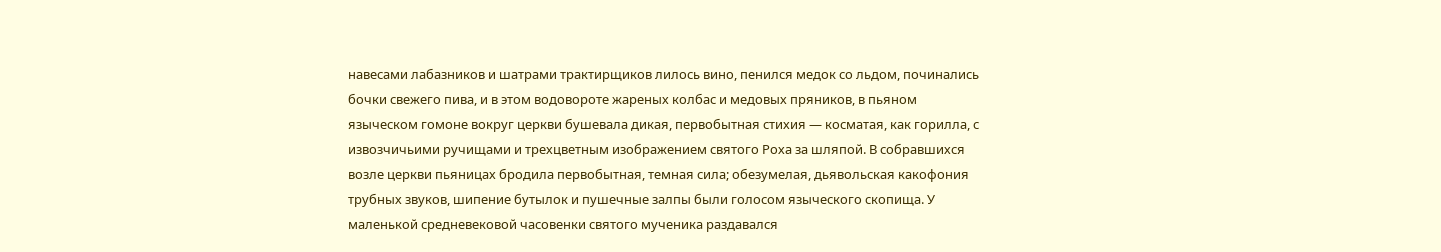навесами лабазников и шатрами трактирщиков лилось вино, пенился медок со льдом, починались бочки свежего пива, и в этом водовороте жареных колбас и медовых пряников, в пьяном языческом гомоне вокруг церкви бушевала дикая, первобытная стихия — косматая, как горилла, с извозчичьими ручищами и трехцветным изображением святого Роха за шляпой. В собравшихся возле церкви пьяницах бродила первобытная, темная сила; обезумелая, дьявольская какофония трубных звуков, шипение бутылок и пушечные залпы были голосом языческого скопища. У маленькой средневековой часовенки святого мученика раздавался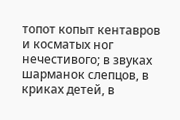топот копыт кентавров и косматых ног нечестивого; в звуках шарманок слепцов, в криках детей, в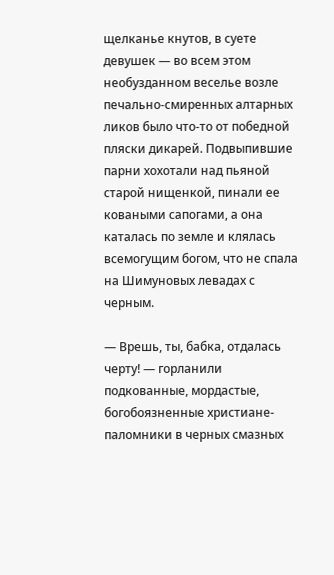щелканье кнутов, в суете девушек — во всем этом необузданном веселье возле печально-смиренных алтарных ликов было что-то от победной пляски дикарей. Подвыпившие парни хохотали над пьяной старой нищенкой, пинали ее коваными сапогами, а она каталась по земле и клялась всемогущим богом, что не спала на Шимуновых левадах с черным.

— Врешь, ты, бабка, отдалась черту! — горланили подкованные, мордастые, богобоязненные христиане-паломники в черных смазных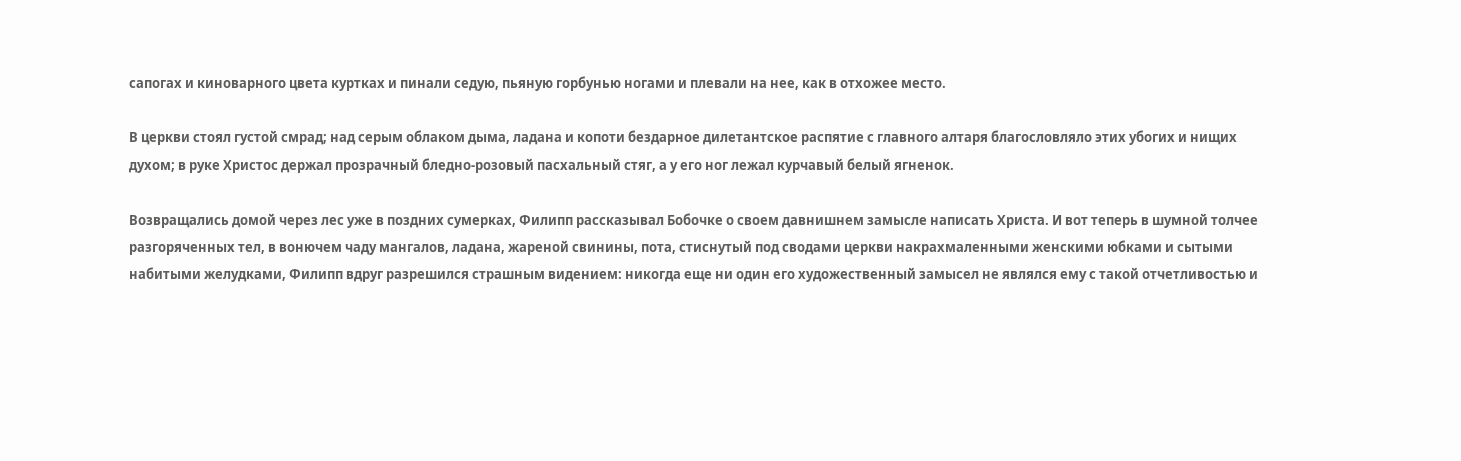сапогах и киноварного цвета куртках и пинали седую, пьяную горбунью ногами и плевали на нее, как в отхожее место.

В церкви стоял густой смрад; над серым облаком дыма, ладана и копоти бездарное дилетантское распятие с главного алтаря благословляло этих убогих и нищих духом; в руке Христос держал прозрачный бледно-розовый пасхальный стяг, а у его ног лежал курчавый белый ягненок.

Возвращались домой через лес уже в поздних сумерках, Филипп рассказывал Бобочке о своем давнишнем замысле написать Христа. И вот теперь в шумной толчее разгоряченных тел, в вонючем чаду мангалов, ладана, жареной свинины, пота, стиснутый под сводами церкви накрахмаленными женскими юбками и сытыми набитыми желудками, Филипп вдруг разрешился страшным видением: никогда еще ни один его художественный замысел не являлся ему с такой отчетливостью и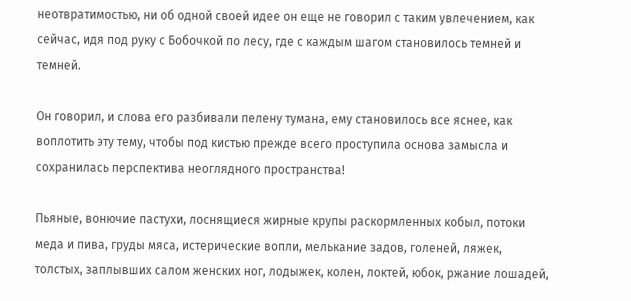неотвратимостью, ни об одной своей идее он еще не говорил с таким увлечением, как сейчас, идя под руку с Бобочкой по лесу, где с каждым шагом становилось темней и темней.

Он говорил, и слова его разбивали пелену тумана, ему становилось все яснее, как воплотить эту тему, чтобы под кистью прежде всего проступила основа замысла и сохранилась перспектива неоглядного пространства!

Пьяные, вонючие пастухи, лоснящиеся жирные крупы раскормленных кобыл, потоки меда и пива, груды мяса, истерические вопли, мелькание задов, голеней, ляжек, толстых, заплывших салом женских ног, лодыжек, колен, локтей, юбок, ржание лошадей,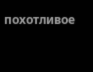похотливое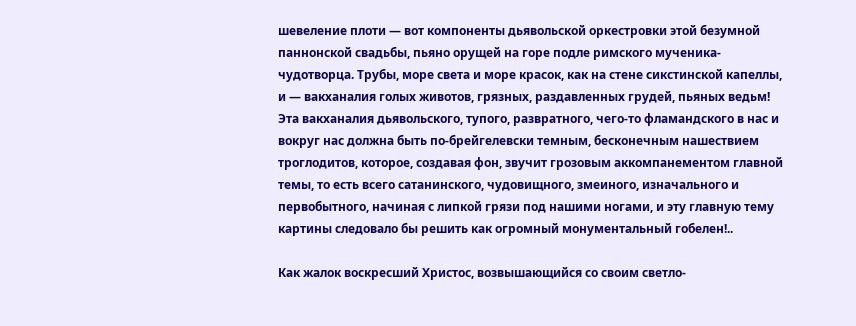шевеление плоти — вот компоненты дьявольской оркестровки этой безумной паннонской свадьбы, пьяно орущей на горе подле римского мученика-чудотворца. Трубы, море света и море красок, как на стене сикстинской капеллы, и — вакханалия голых животов, грязных, раздавленных грудей, пьяных ведьм! Эта вакханалия дьявольского, тупого, развратного, чего-то фламандского в нас и вокруг нас должна быть по-брейгелевски темным, бесконечным нашествием троглодитов, которое, создавая фон, звучит грозовым аккомпанементом главной темы, то есть всего сатанинского, чудовищного, змеиного, изначального и первобытного, начиная с липкой грязи под нашими ногами, и эту главную тему картины следовало бы решить как огромный монументальный гобелен!..

Как жалок воскресший Христос, возвышающийся со своим светло-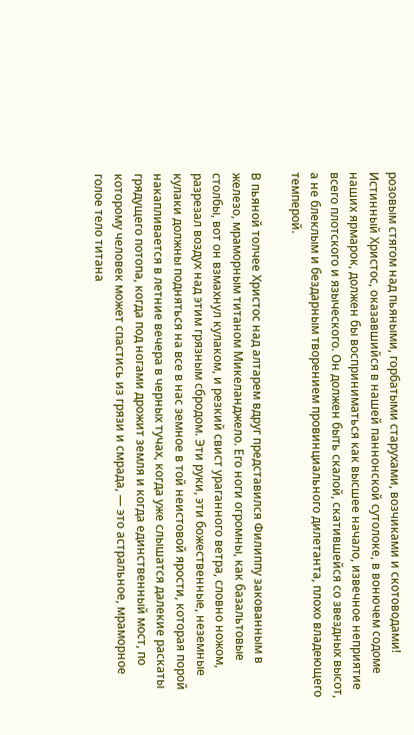розовым стягом над пьяными, горбатыми старухами, возчиками и скотоводами! Истинный Христос, оказавшийся в нашей паннонской сутолоке, в вонючем содоме наших ярмарок, должен бы восприниматься как высшее начало, извечное неприятие всего плотского и языческого. Он должен быть скалой, скатившейся со звездных высот, а не блеклым и бездарным творением провинциального дилетанта, плохо владеющего темперой.

В пьяной толчее Христос над алтарем вдруг представился Филиппу закованным в железо, мраморным титаном Микеланджело. Его ноги огромны, как базальтовые столбы, вот он взмахнул кулаком, и резкий свист ураганного ветра, словно ножом, разрезал воздух над этим грязным сбродом. Эти руки, эти божественные, неземные кулаки должны подняться на все в нас земное в той неистовой ярости, которая порой накапливается в летние вечера в черных тучах, когда уже слышатся далекие раскаты грядущего потопа, когда под ногами дрожит земля и когда единственный мост, по которому человек может спастись из грязи и смрада, — это астральное, мраморное голое тело титана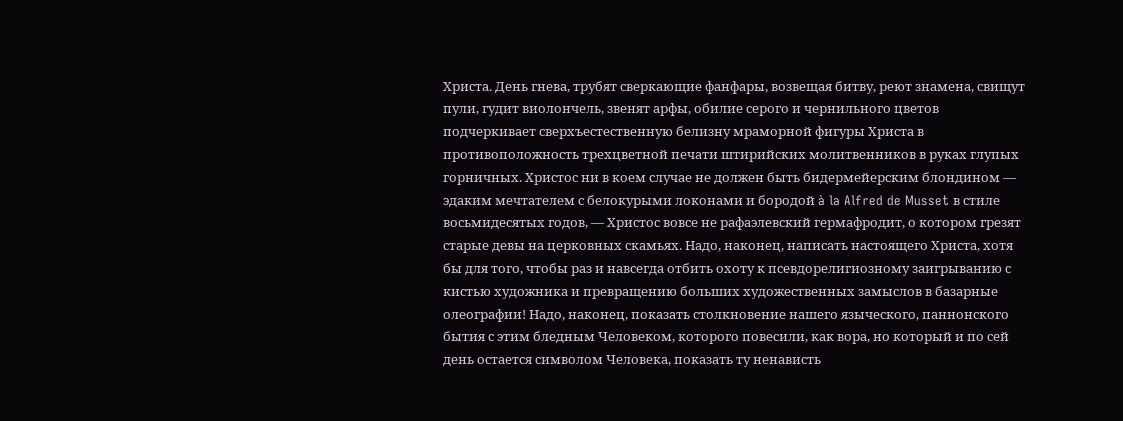Христа. День гнева, трубят сверкающие фанфары, возвещая битву, реют знамена, свищут пули, гудит виолончель, звенят арфы, обилие серого и чернильного цветов подчеркивает сверхъестественную белизну мраморной фигуры Христа в противоположность трехцветной печати штирийских молитвенников в руках глупых горничных. Христос ни в коем случае не должен быть бидермейерским блондином — эдаким мечтателем с белокурыми локонами и бородой à la Alfred de Musset в стиле восьмидесятых годов, — Христос вовсе не рафаэлевский гермафродит, о котором грезят старые девы на церковных скамьях. Надо, наконец, написать настоящего Христа, хотя бы для того, чтобы раз и навсегда отбить охоту к псевдорелигиозному заигрыванию с кистью художника и превращению больших художественных замыслов в базарные олеографии! Надо, наконец, показать столкновение нашего языческого, паннонского бытия с этим бледным Человеком, которого повесили, как вора, но который и по сей день остается символом Человека, показать ту ненависть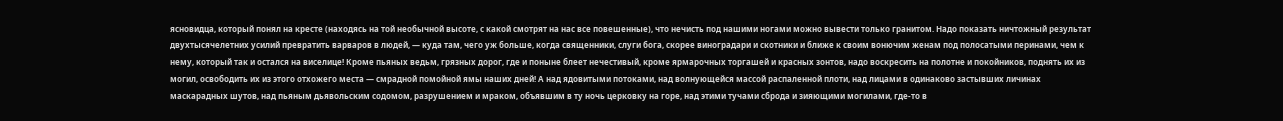ясновидца, который понял на кресте (находясь на той необычной высоте, с какой смотрят на нас все повешенные), что нечисть под нашими ногами можно вывести только гранитом. Надо показать ничтожный результат двухтысячелетних усилий превратить варваров в людей, — куда там, чего уж больше, когда священники, слуги бога, скорее виноградари и скотники и ближе к своим вонючим женам под полосатыми перинами, чем к нему, который так и остался на виселице! Кроме пьяных ведьм, грязных дорог, где и поныне блеет нечестивый, кроме ярмарочных торгашей и красных зонтов, надо воскресить на полотне и покойников, поднять их из могил, освободить их из этого отхожего места — смрадной помойной ямы наших дней! А над ядовитыми потоками, над волнующейся массой распаленной плоти, над лицами в одинаково застывших личинах маскарадных шутов, над пьяным дьявольским содомом, разрушением и мраком, объявшим в ту ночь церковку на горе, над этими тучами сброда и зияющими могилами, где-то в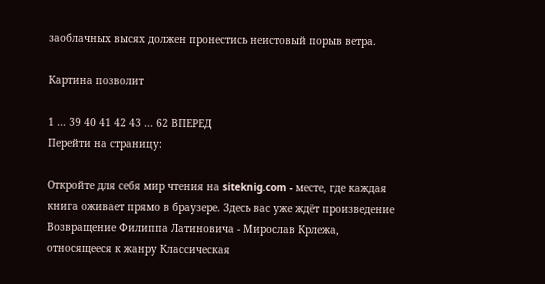заоблачных высях должен пронестись неистовый порыв ветра.

Картина позволит

1 ... 39 40 41 42 43 ... 62 ВПЕРЕД
Перейти на страницу:

Откройте для себя мир чтения на siteknig.com - месте, где каждая книга оживает прямо в браузере. Здесь вас уже ждёт произведение Возвращение Филиппа Латиновича - Мирослав Крлежа, относящееся к жанру Классическая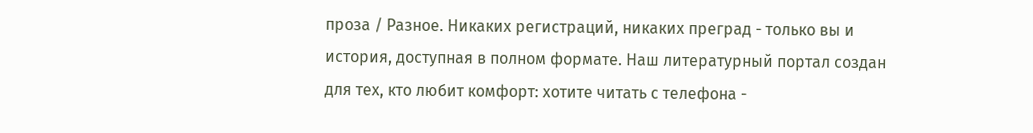проза / Разное. Никаких регистраций, никаких преград - только вы и история, доступная в полном формате. Наш литературный портал создан для тех, кто любит комфорт: хотите читать с телефона -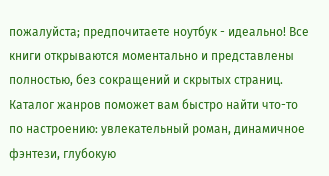пожалуйста; предпочитаете ноутбук - идеально! Все книги открываются моментально и представлены полностью, без сокращений и скрытых страниц. Каталог жанров поможет вам быстро найти что-то по настроению: увлекательный роман, динамичное фэнтези, глубокую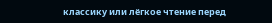классику или лёгкое чтение перед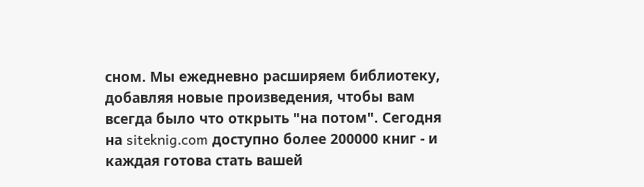сном. Мы ежедневно расширяем библиотеку, добавляя новые произведения, чтобы вам всегда было что открыть "на потом". Сегодня на siteknig.com доступно более 200000 книг - и каждая готова стать вашей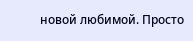новой любимой. Просто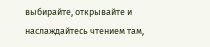выбирайте, открывайте и наслаждайтесь чтением там,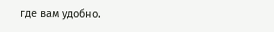где вам удобно.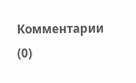Комментарии (0)